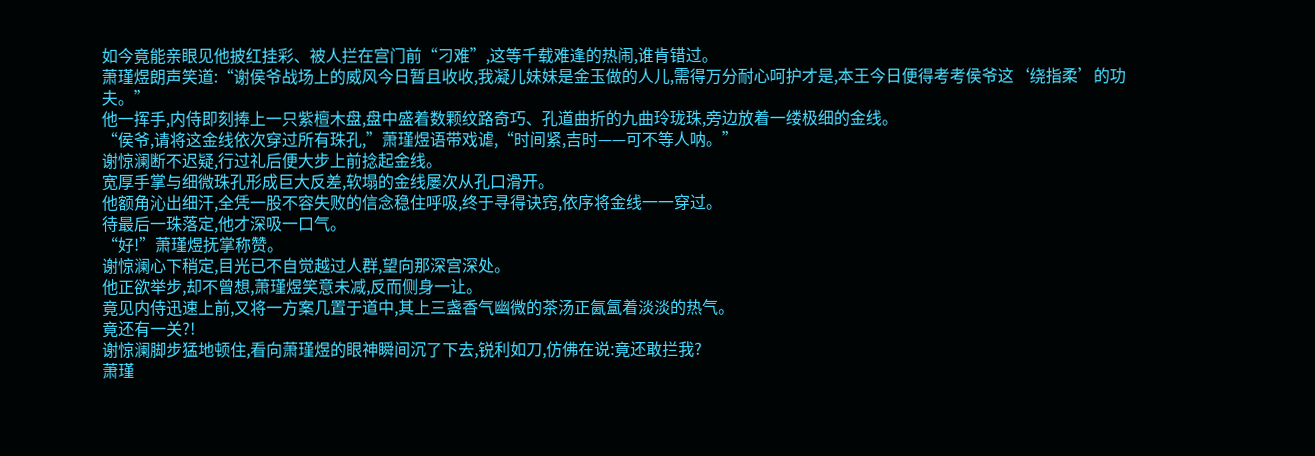如今竟能亲眼见他披红挂彩、被人拦在宫门前“刁难”,这等千载难逢的热闹,谁肯错过。
萧瑾煜朗声笑道:“谢侯爷战场上的威风今日暂且收收,我凝儿妹妹是金玉做的人儿,需得万分耐心呵护才是,本王今日便得考考侯爷这‘绕指柔’的功夫。”
他一挥手,内侍即刻捧上一只紫檀木盘,盘中盛着数颗纹路奇巧、孔道曲折的九曲玲珑珠,旁边放着一缕极细的金线。
“侯爷,请将这金线依次穿过所有珠孔,”萧瑾煜语带戏谑,“时间紧,吉时——可不等人呐。”
谢惊澜断不迟疑,行过礼后便大步上前捻起金线。
宽厚手掌与细微珠孔形成巨大反差,软塌的金线屡次从孔口滑开。
他额角沁出细汗,全凭一股不容失败的信念稳住呼吸,终于寻得诀窍,依序将金线一一穿过。
待最后一珠落定,他才深吸一口气。
“好!”萧瑾煜抚掌称赞。
谢惊澜心下稍定,目光已不自觉越过人群,望向那深宫深处。
他正欲举步,却不曾想,萧瑾煜笑意未减,反而侧身一让。
竟见内侍迅速上前,又将一方案几置于道中,其上三盏香气幽微的茶汤正氤氲着淡淡的热气。
竟还有一关?!
谢惊澜脚步猛地顿住,看向萧瑾煜的眼神瞬间沉了下去,锐利如刀,仿佛在说:竟还敢拦我?
萧瑾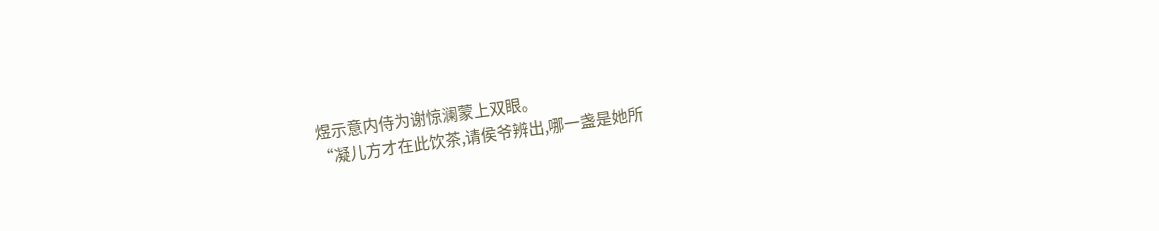煜示意内侍为谢惊澜蒙上双眼。
“凝儿方才在此饮茶,请侯爷辨出,哪一盏是她所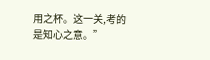用之杯。这一关,考的是知心之意。”